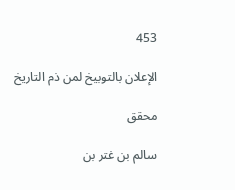453

الإعلان بالتوبيخ لمن ذم التاريخ

محقق

سالم بن غتر بن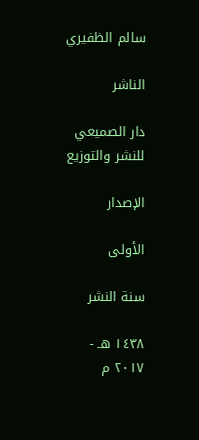سالم الظفيري

الناشر

دار الصميعي للنشر والتوزيع

الإصدار

الأولى

سنة النشر

١٤٣٨ هـ - ٢٠١٧ م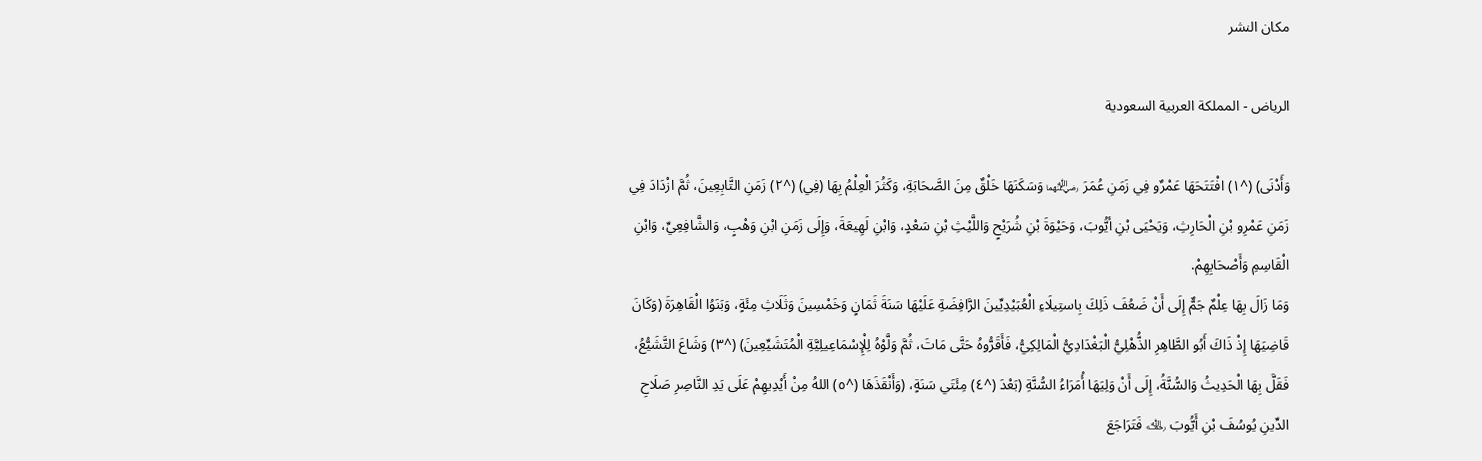مكان النشر

الرياض - المملكة العربية السعودية

وَأَدْنَى) (^١) افْتَتَحَهَا عَمْرٌو فِي زَمَنِ عُمَرَ ﵄ وَسَكَنَهَا خَلْقٌ مِنَ الصَّحَابَةِ، وَكَثُرَ الْعِلْمُ بِهَا (فِي) (^٢) زَمَنِ التَّابِعِينَ، ثُمَّ ازْدَادَ فِي زَمَنِ عَمْرِو بْنِ الْحَارِثِ، وَيَحْيَى بْنِ أيُّوبَ، وَحَيْوَةَ بْنِ شُرَيْحٍ وَاللَّيْثِ بْنِ سَعْدٍ، وَابْنِ لَهِيعَةَ، وَإِلَى زَمَنِ ابْنِ وَهْبٍ، وَالشَّافِعِيِّ، وَابْنِ الْقَاسِمِ وَأَصْحَابِهِمْ.
وَمَا زَالَ بِهَا عِلْمٌ جَمٌّ إِلَى أَنْ ضَعُفَ ذَلِكَ بِاستِيلَاءِ الْعُبَيْدِيِّينَ الرَّافِضَةِ عَلَيْهَا سَنَةَ ثَمَانٍ وَخَمْسِينَ وَثَلَاثِ مِئَةٍ، وَبَنَوُا الْقَاهِرَةَ (وَكَانَ قَاضِيَهَا إِذْ ذَاكَ أَبُو الطَّاهِرِ الذُّهْلِيُّ الْبَغْدَادِيُّ الْمَالِكِيُّ، فَأَقَرُّوهُ حَتَّى مَاتَ، ثُمَّ وَلَّوْهُ لِلْإِسْمَاعِيلِيَّةِ الْمُتَشَيِّعِينَ) (^٣) وَشَاعَ التَّشَيُّعُ، فَقَلَّ بِهَا الْحَدِيثُ وَالسُّنَّةُ، إِلَى أَنْ وَلِيَهَا أُمَرَاءُ السُّنَّةِ (بَعْدَ (^٤) مِئَتَي سَنَةٍ، (وَأَنْقَذَهَا (^٥) اللهُ مِنْ أَيْدِيهِمْ عَلَى يَدِ النَّاصِرِ صَلَاحِ الدِّينِ يُوسُفَ بْنِ أَيُّوبَ ﵀ فَتَرَاجَعَ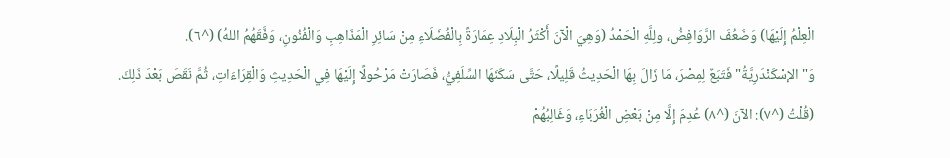الْعِلْمُ إِلَيْهَا) وَضَعُفَ الرَّوَافِضُ، ولِلَّهِ الْحَمْدُ (وَهِيَ الْآنَ أَكْثَرُ الْبِلَادِ عِمَارَةً بِالْفُضَلَاءِ مِنْ سَائِرِ الْمَذَاهِبِ وَالْفُنُونِ، وَفَّقَهُمُ اللهُ) (^٦).
وَ"الإسْكَنْدَرِيَّةُ" فَتَبَعٌ لِمِصْرَ، مَا زَالَ بِهَا الْحَدِيثُ قَلِيلًا، حَتَّى سَكَنَهَا السِّلَفِيُّ، فَصَارَتْ مَرْحُولًا إِلَيْهَا فِي الْحَدِيثِ وَالْقِرَاءَاتِ، ثُمَّ نَقَصَ بَعْدَ ذَلِكَ.
(قُلْتُ (^٧): الآنَ (^٨) عُدِمَ إِلَّا مِنْ بَعْضِ الْغُرَبَاءِ، وَغَالِبُهُمْ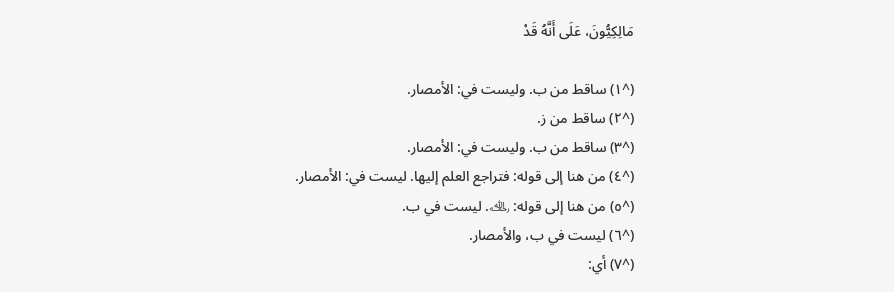مَالِكِيُّونَ، عَلَى أَنَّهُ قَدْ

(^١) ساقط من ب. وليست في: الأمصار.
(^٢) ساقط من ز.
(^٣) ساقط من ب. وليست في: الأمصار.
(^٤) من هنا إلى قوله: فتراجع العلم إليها. ليست في: الأمصار.
(^٥) من هنا إلى قوله: ﵀. ليست في ب.
(^٦) ليست في ب، والأمصار.
(^٧) أي: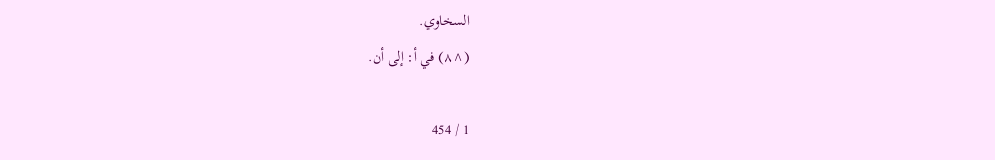السخاوي.
(^٨) في أ: إلى أن.

1 / 454